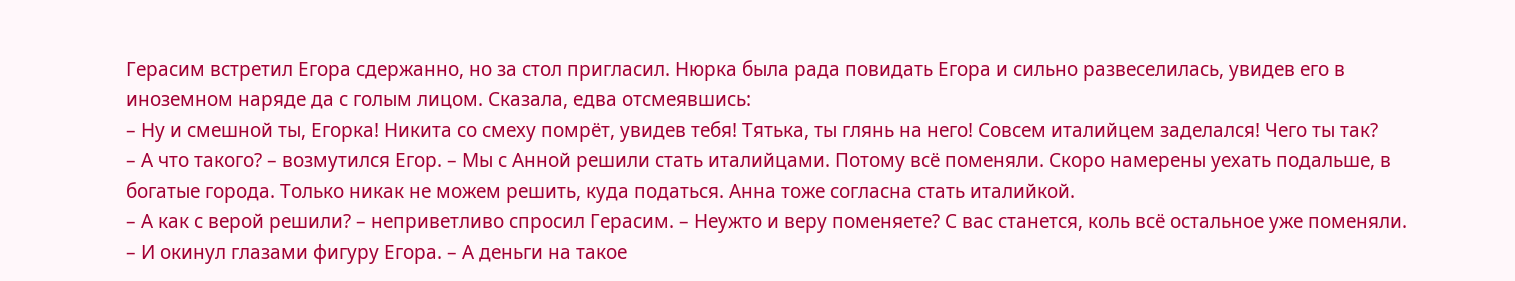Герасим встретил Егора сдержанно, но за стол пригласил. Нюрка была рада повидать Егора и сильно развеселилась, увидев его в иноземном наряде да с голым лицом. Сказала, едва отсмеявшись:
– Ну и смешной ты, Егорка! Никита со смеху помрёт, увидев тебя! Тятька, ты глянь на него! Совсем италийцем заделался! Чего ты так?
– А что такого? – возмутился Егор. – Мы с Анной решили стать италийцами. Потому всё поменяли. Скоро намерены уехать подальше, в богатые города. Только никак не можем решить, куда податься. Анна тоже согласна стать италийкой.
– А как с верой решили? – неприветливо спросил Герасим. – Неужто и веру поменяете? С вас станется, коль всё остальное уже поменяли. – И окинул глазами фигуру Егора. – А деньги на такое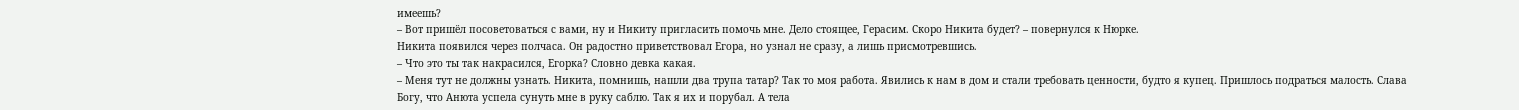имеешь?
– Вот пришёл посоветоваться с вами, ну и Никиту пригласить помочь мне. Дело стоящее, Герасим. Скоро Никита будет? – повернулся к Нюрке.
Никита появился через полчаса. Он радостно приветствовал Егора, но узнал не сразу, а лишь присмотревшись.
– Что это ты так накрасился, Егорка? Словно девка какая.
– Меня тут не должны узнать. Никита, помнишь, нашли два трупа татар? Так то моя работа. Явились к нам в дом и стали требовать ценности, будто я купец. Пришлось подраться малость. Слава Богу, что Анюта успела сунуть мне в руку саблю. Так я их и порубал. А тела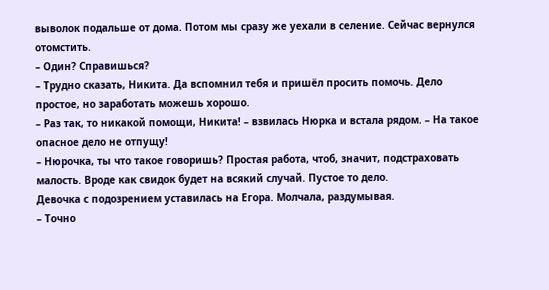выволок подальше от дома. Потом мы сразу же уехали в селение. Сейчас вернулся отомстить.
– Один? Справишься?
– Трудно сказать, Никита. Да вспомнил тебя и пришёл просить помочь. Дело простое, но заработать можешь хорошо.
– Раз так, то никакой помощи, Никита! – взвилась Нюрка и встала рядом. – На такое опасное дело не отпущу!
– Нюрочка, ты что такое говоришь? Простая работа, чтоб, значит, подстраховать малость. Вроде как свидок будет на всякий случай. Пустое то дело.
Девочка с подозрением уставилась на Егора. Молчала, раздумывая.
– Точно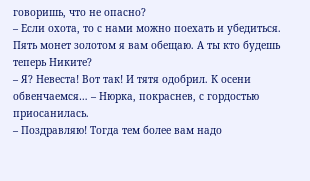говоришь, что не опасно?
– Если охота, то с нами можно поехать и убедиться. Пять монет золотом я вам обещаю. А ты кто будешь теперь Никите?
– Я? Невеста! Вот так! И тятя одобрил. К осени обвенчаемся… – Нюрка, покраснев, с гордостью приосанилась.
– Поздравляю! Тогда тем более вам надо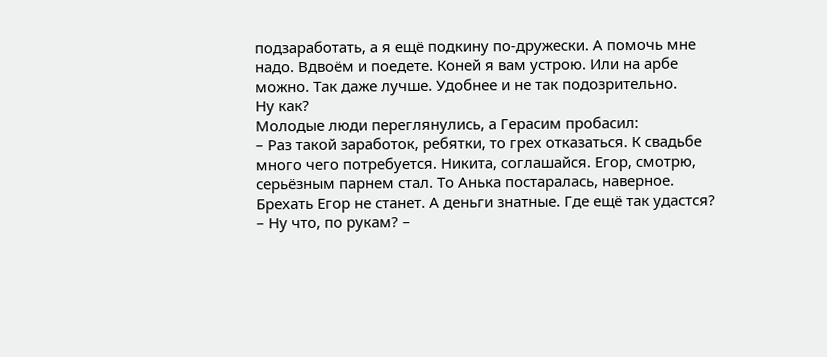подзаработать, а я ещё подкину по-дружески. А помочь мне надо. Вдвоём и поедете. Коней я вам устрою. Или на арбе можно. Так даже лучше. Удобнее и не так подозрительно.
Ну как?
Молодые люди переглянулись, а Герасим пробасил:
– Раз такой заработок, ребятки, то грех отказаться. К свадьбе много чего потребуется. Никита, соглашайся. Егор, смотрю, серьёзным парнем стал. То Анька постаралась, наверное. Брехать Егор не станет. А деньги знатные. Где ещё так удастся?
– Ну что, по рукам? –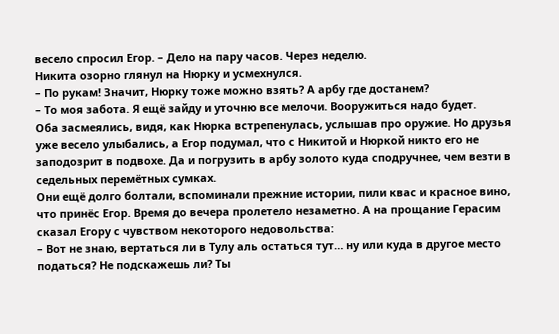весело спросил Егор. – Дело на пару часов. Через неделю.
Никита озорно глянул на Нюрку и усмехнулся.
– По рукам! Значит, Нюрку тоже можно взять? А арбу где достанем?
– То моя забота. Я ещё зайду и уточню все мелочи. Вооружиться надо будет.
Оба засмеялись, видя, как Нюрка встрепенулась, услышав про оружие. Но друзья уже весело улыбались, а Егор подумал, что с Никитой и Нюркой никто его не заподозрит в подвохе. Да и погрузить в арбу золото куда сподручнее, чем везти в седельных перемётных сумках.
Они ещё долго болтали, вспоминали прежние истории, пили квас и красное вино, что принёс Егор. Время до вечера пролетело незаметно. А на прощание Герасим сказал Егору с чувством некоторого недовольства:
– Вот не знаю, вертаться ли в Тулу аль остаться тут… ну или куда в другое место податься? Не подскажешь ли? Ты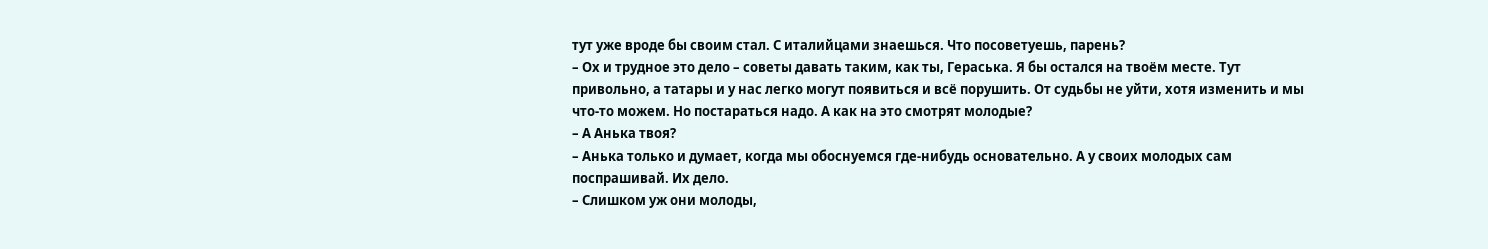тут уже вроде бы своим стал. С италийцами знаешься. Что посоветуешь, парень?
– Ох и трудное это дело – советы давать таким, как ты, Гераська. Я бы остался на твоём месте. Тут привольно, а татары и у нас легко могут появиться и всё порушить. От судьбы не уйти, хотя изменить и мы что-то можем. Но постараться надо. А как на это смотрят молодые?
– А Анька твоя?
– Анька только и думает, когда мы обоснуемся где-нибудь основательно. А у своих молодых сам поспрашивай. Их дело.
– Слишком уж они молоды,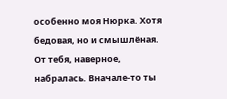особенно моя Нюрка. Хотя бедовая, но и смышлёная. От тебя, наверное, набралась. Вначале-то ты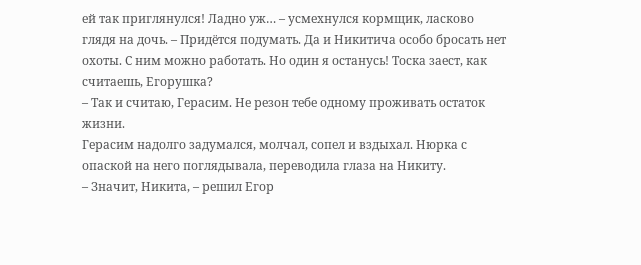ей так приглянулся! Ладно уж… – усмехнулся кормщик, ласково глядя на дочь. – Придётся подумать. Да и Никитича особо бросать нет охоты. С ним можно работать. Но один я останусь! Тоска заест, как считаешь, Егорушка?
– Так и считаю, Герасим. Не резон тебе одному проживать остаток жизни.
Герасим надолго задумался, молчал, сопел и вздыхал. Нюрка с опаской на него поглядывала, переводила глаза на Никиту.
– Значит, Никита, – решил Егор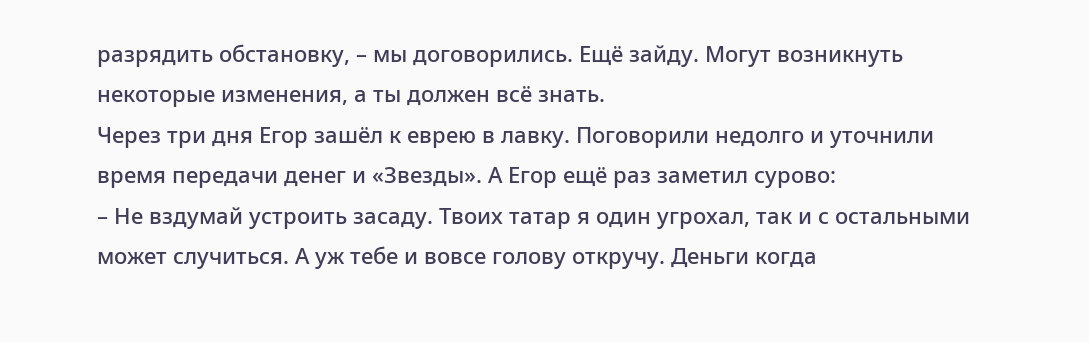разрядить обстановку, – мы договорились. Ещё зайду. Могут возникнуть некоторые изменения, а ты должен всё знать.
Через три дня Егор зашёл к еврею в лавку. Поговорили недолго и уточнили время передачи денег и «Звезды». А Егор ещё раз заметил сурово:
– Не вздумай устроить засаду. Твоих татар я один угрохал, так и с остальными может случиться. А уж тебе и вовсе голову откручу. Деньги когда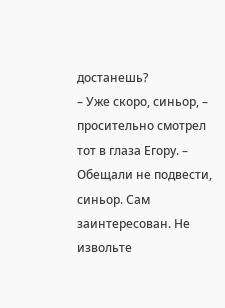достанешь?
– Уже скоро, синьор, – просительно смотрел тот в глаза Егору. – Обещали не подвести, синьор. Сам заинтересован. Не извольте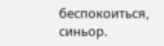беспокоиться, синьор.